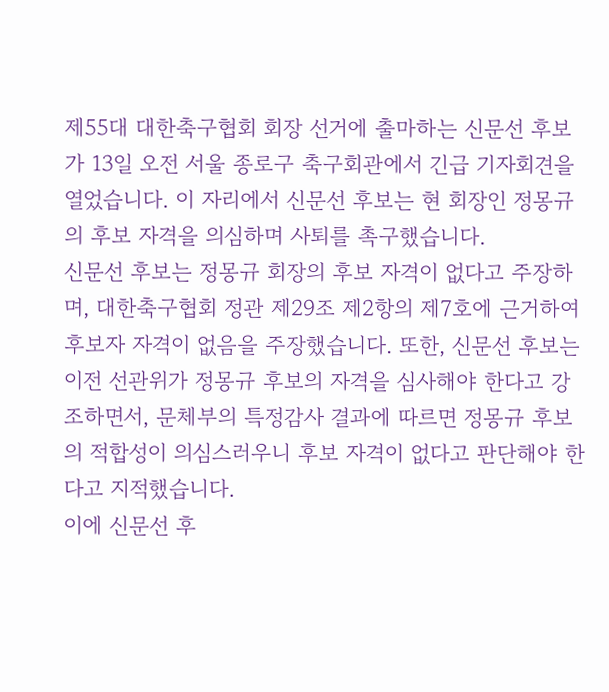제55대 대한축구협회 회장 선거에 출마하는 신문선 후보가 13일 오전 서울 종로구 축구회관에서 긴급 기자회견을 열었습니다. 이 자리에서 신문선 후보는 현 회장인 정몽규의 후보 자격을 의심하며 사퇴를 촉구했습니다.
신문선 후보는 정몽규 회장의 후보 자격이 없다고 주장하며, 대한축구협회 정관 제29조 제2항의 제7호에 근거하여 후보자 자격이 없음을 주장했습니다. 또한, 신문선 후보는 이전 선관위가 정몽규 후보의 자격을 심사해야 한다고 강조하면서, 문체부의 특정감사 결과에 따르면 정몽규 후보의 적합성이 의심스러우니 후보 자격이 없다고 판단해야 한다고 지적했습니다.
이에 신문선 후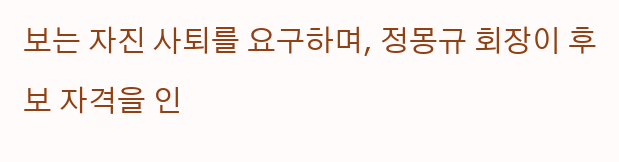보는 자진 사퇴를 요구하며, 정몽규 회장이 후보 자격을 인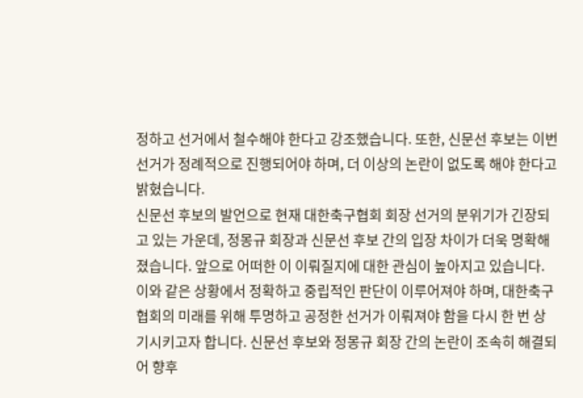정하고 선거에서 철수해야 한다고 강조했습니다. 또한, 신문선 후보는 이번 선거가 정례적으로 진행되어야 하며, 더 이상의 논란이 없도록 해야 한다고 밝혔습니다.
신문선 후보의 발언으로 현재 대한축구협회 회장 선거의 분위기가 긴장되고 있는 가운데, 정몽규 회장과 신문선 후보 간의 입장 차이가 더욱 명확해졌습니다. 앞으로 어떠한 이 이뤄질지에 대한 관심이 높아지고 있습니다.
이와 같은 상황에서 정확하고 중립적인 판단이 이루어져야 하며, 대한축구협회의 미래를 위해 투명하고 공정한 선거가 이뤄져야 함을 다시 한 번 상기시키고자 합니다. 신문선 후보와 정몽규 회장 간의 논란이 조속히 해결되어 향후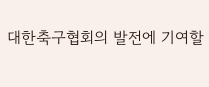대한축구협회의 발전에 기여할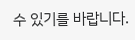수 있기를 바랍니다.